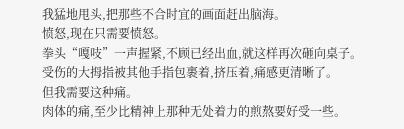我猛地甩头,把那些不合时宜的画面赶出脑海。
愤怒,现在只需要愤怒。
拳头“嘎吱”一声握紧,不顾已经出血,就这样再次砸向桌子。
受伤的大拇指被其他手指包裹着,挤压着,痛感更清晰了。
但我需要这种痛。
肉体的痛,至少比精神上那种无处着力的煎熬要好受一些。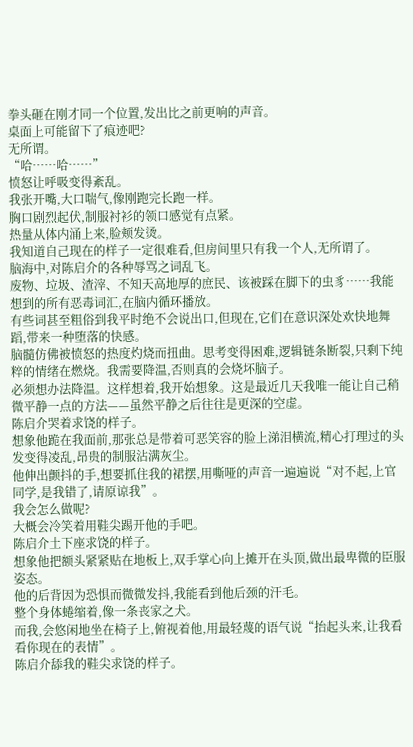拳头砸在刚才同一个位置,发出比之前更响的声音。
桌面上可能留下了痕迹吧?
无所谓。
“哈……哈……”
愤怒让呼吸变得紊乱。
我张开嘴,大口喘气,像刚跑完长跑一样。
胸口剧烈起伏,制服衬衫的领口感觉有点紧。
热量从体内涌上来,脸颊发烫。
我知道自己现在的样子一定很难看,但房间里只有我一个人,无所谓了。
脑海中,对陈启介的各种辱骂之词乱飞。
废物、垃圾、渣滓、不知天高地厚的庶民、该被踩在脚下的虫豸……我能想到的所有恶毒词汇,在脑内循环播放。
有些词甚至粗俗到我平时绝不会说出口,但现在,它们在意识深处欢快地舞蹈,带来一种堕落的快感。
脑髓仿佛被愤怒的热度灼烧而扭曲。思考变得困难,逻辑链条断裂,只剩下纯粹的情绪在燃烧。我需要降温,否则真的会烧坏脑子。
必须想办法降温。这样想着,我开始想象。这是最近几天我唯一能让自己稍微平静一点的方法——虽然平静之后往往是更深的空虚。
陈启介哭着求饶的样子。
想象他跪在我面前,那张总是带着可恶笑容的脸上涕泪横流,精心打理过的头发变得凌乱,昂贵的制服沾满灰尘。
他伸出颤抖的手,想要抓住我的裙摆,用嘶哑的声音一遍遍说“对不起,上官同学,是我错了,请原谅我”。
我会怎么做呢?
大概会冷笑着用鞋尖踢开他的手吧。
陈启介土下座求饶的样子。
想象他把额头紧紧贴在地板上,双手掌心向上摊开在头顶,做出最卑微的臣服姿态。
他的后背因为恐惧而微微发抖,我能看到他后颈的汗毛。
整个身体蜷缩着,像一条丧家之犬。
而我,会悠闲地坐在椅子上,俯视着他,用最轻蔑的语气说“抬起头来,让我看看你现在的表情”。
陈启介舔我的鞋尖求饶的样子。